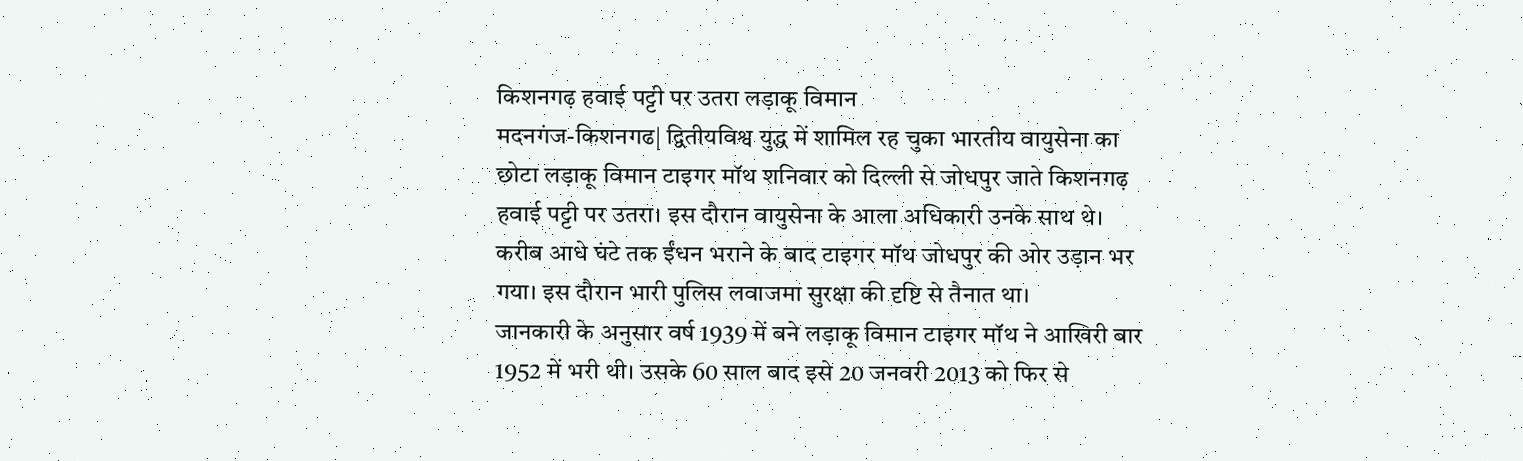किशनगढ़ हवाई पट्टी पर उतरा लड़ाकू विमान
मदनगंज-किशनगढ| द्वितीयविश्व युद्ध में शामिल रह चुका भारतीय वायुसेना का छोटा लड़ाकू विमान टाइगर मॉथ शनिवार को दिल्ली से जोधपुर जाते किशनगढ़ हवाई पट्टी पर उतरा। इस दौरान वायुसेना के आला अधिकारी उनके साथ थे। करीब आधे घंटे तक ईंधन भराने के बाद टाइगर मॉथ जोधपुर की ओर उड़ान भर गया। इस दौरान भारी पुलिस लवाजमा सुरक्षा की दृष्टि से तैनात था।
जानकारी के अनुसार वर्ष 1939 में बने लड़ाकू विमान टाइगर मॉथ ने आखिरी बार 1952 में भरी थी। उसके 60 साल बाद इसे 20 जनवरी 2013 को फिर से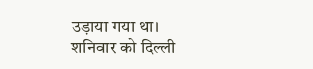उड़ाया गया था। शनिवार को दिल्ली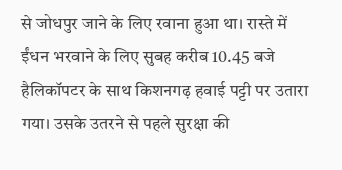से जोधपुर जाने के लिए रवाना हुआ था। रास्ते में ईंधन भरवाने के लिए सुबह करीब 10.45 बजे हैलिकॉपटर के साथ किशनगढ़ हवाई पट्टी पर उतारा गया। उसके उतरने से पहले सुरक्षा की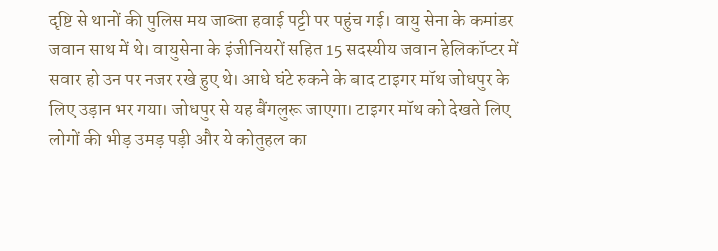दृष्टि से थानों की पुलिस मय जाब्ता हवाई पट्टी पर पहुंच गई। वायु सेना के कमांडर जवान साथ में थे। वायुसेना के इंजीनियरों सहित 15 सदस्यीय जवान हेलिकॉप्टर में सवार हो उन पर नजर रखे हुए थे। आधे घंटे रुकने के बाद टाइगर मॉथ जोधपुर के लिए उड़ान भर गया। जोधपुर से यह बैंगलुरू जाएगा। टाइगर मॉथ को देखते लिए लोगों की भीड़ उमड़ पड़ी और ये कोतुहल का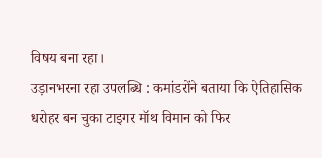विषय बना रहा।
उड़ानभरना रहा उपलब्धि : कमांडरोंने बताया कि ऐतिहासिक धरोहर बन चुका टाइगर मॉथ विमान को फिर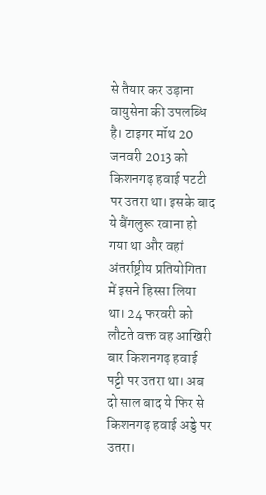से तैयार कर उड़ाना वायुसेना की उपलब्धि है। टाइगर मॉथ 20 जनवरी 2013 को किशनगढ़ हवाई पटटी पर उतरा था। इसके बाद ये बैंगलुरू रवाना हो गया था और वहां अंतर्राष्ट्रीय प्रतियोगिता में इसने हिस्सा लिया था। 24 फरवरी को लौटते वक्त वह आखिरी बार किशनगढ़ हवाई पट्टी पर उतरा था। अब दो साल बाद ये फिर से किशनगढ़ हवाई अड्डे पर उतरा।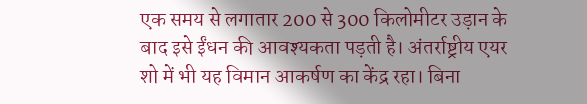एक समय से लगातार 200 से 300 किलोमीटर उड़ान के बाद इसे ईंधन की आवश्यकता पड़ती है। अंतर्राष्ट्रीय एयर शो में भी यह विमान आकर्षण का केंद्र रहा। बिना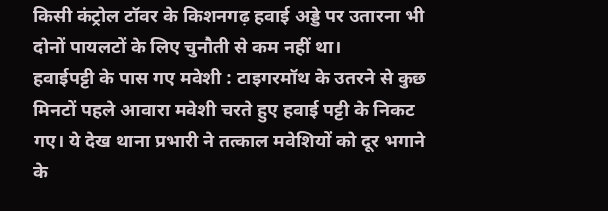किसी कंट्रोल टॉवर के किशनगढ़ हवाई अड्डे पर उतारना भी दोनों पायलटों के लिए चुनौती से कम नहीं था।
हवाईपट्टी के पास गए मवेशी : टाइगरमॉथ के उतरने से कुछ मिनटों पहले आवारा मवेशी चरते हुए हवाई पट्टी के निकट गए। ये देख थाना प्रभारी ने तत्काल मवेशियों को दूर भगाने के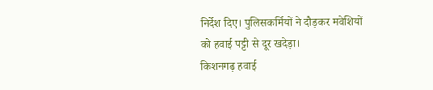निर्देश दिए। पुलिसकर्मियों ने दौड़कर मवेशियों को हवाई पट्टी से दूर खदेड़ा।
किशनगढ़ हवाई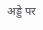अड्डे पर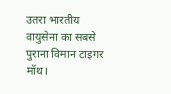उतरा भारतीय वायुसेना का सबसे पुराना विमान टाइगर मॉथ।